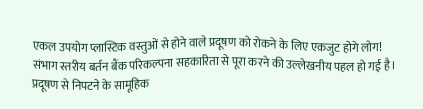एकल उपयोग प्लास्टिक वस्तुओं से होने वाले प्रदूषण को रोकने के लिए एकजुट होगे लोग!
संभाग स्तरीय बर्तन बैंक परिकल्पना सहकारिता से पूरा करने की उल्लेखनीय पहल हो गई है।
प्रदूषण से निपटने के सामूहिक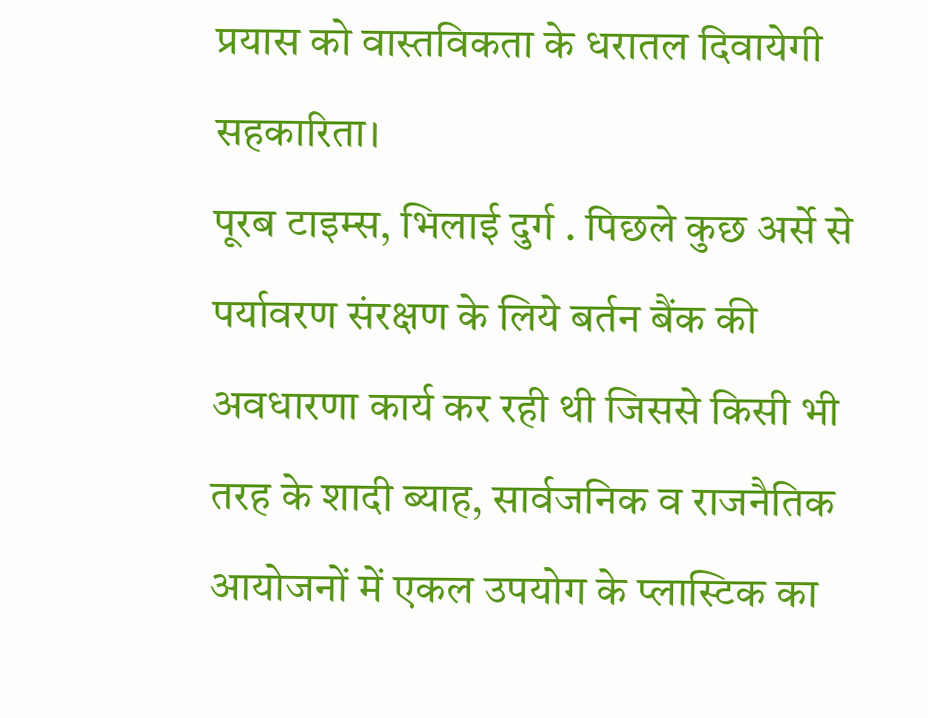प्रयास को वास्तविकता के धरातल दिवायेगी सहकारिता।
पूरब टाइम्स, भिलाई दुर्ग . पिछले कुछ अर्से से पर्यावरण संरक्षण के लिये बर्तन बैंक की अवधारणा कार्य कर रही थी जिससे किसी भी तरह के शादी ब्याह, सार्वजनिक व राजनैतिक आयोजनों में एकल उपयोग के प्लास्टिक का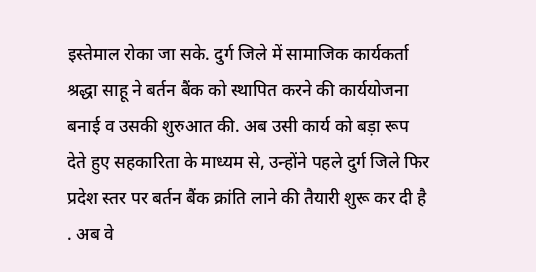इस्तेमाल रोका जा सके. दुर्ग जिले में सामाजिक कार्यकर्ता श्रद्धा साहू ने बर्तन बैंक को स्थापित करने की कार्ययोजना बनाई व उसकी शुरुआत की. अब उसी कार्य को बड़ा रूप देते हुए सहकारिता के माध्यम से, उन्होंने पहले दुर्ग जिले फिर प्रदेश स्तर पर बर्तन बैंक क्रांति लाने की तैयारी शुरू कर दी है . अब वे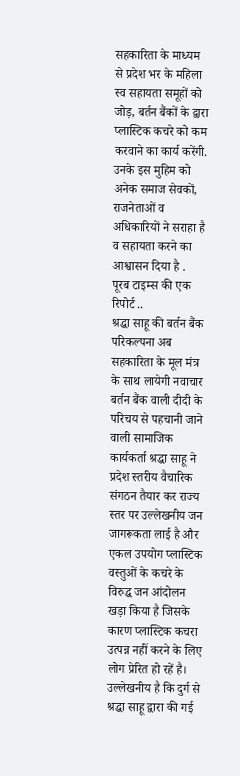सहकारिता के माध्यम से प्रदेश भर के महिला स्व सहायता समूहों को जोड़, बर्तन बैंकों के द्वारा प्लास्टिक कचरे को कम करवाने का कार्य करेंगी. उनके इस मुहिम को अनेक समाज सेवकों, राजनेताओं व अधिकारियों ने सराहा है व सहायता करने का आश्वासन दिया है .
पूरब टाइम्स की एक रिपोर्ट ..
श्रद्धा साहू की बर्तन बैंक परिकल्पना अब सहकारिता के मूल मंत्र के साथ लायेगी नवाचार
बर्तन बैंक वाली दीदी के परिचय से पहचानी जाने वाली सामाजिक कार्यकर्ता श्रद्धा साहू ने प्रदेश स्तरीय वैचारिक संगठन तैयार कर राज्य स्तर पर उल्लेखनीय जन जागरूकता लाई है और एकल उपयोग प्लास्टिक वस्तुओं के कचरे के विरुद्ध जन आंदोलन खड़ा किया है जिसके कारण प्लास्टिक कचरा उत्पन्न नहीं करने के लिए लोग प्रेरित हो रहें है। उल्लेखनीय है कि दुर्ग से श्रद्धा साहू द्वारा की गई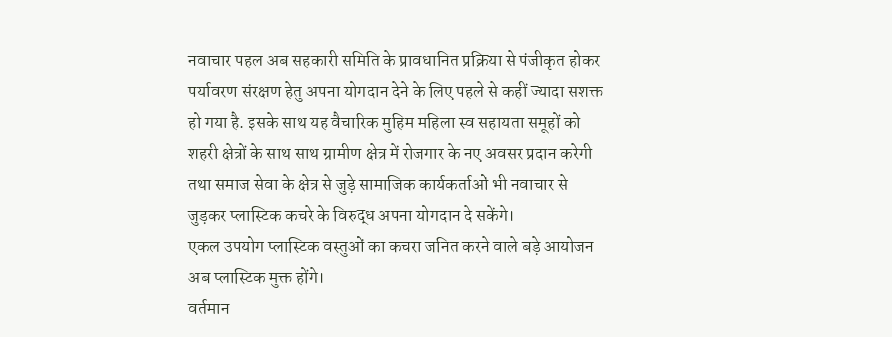नवाचार पहल अब सहकारी समिति के प्रावधानित प्रक्रिया से पंजीकृत होकर पर्यावरण संरक्षण हेतु अपना योगदान देने के लिए पहले से कहीं ज्यादा सशक्त हो गया है. इसके साथ यह वैचारिक मुहिम महिला स्व सहायता समूहों को शहरी क्षेत्रों के साथ साथ ग्रामीण क्षेत्र में रोजगार के नए अवसर प्रदान करेगी तथा समाज सेवा के क्षेत्र से जुड़े सामाजिक कार्यकर्ताओं भी नवाचार से जुड़कर प्लास्टिक कचरे के विरुद्ध अपना योगदान दे सकेंगे।
एकल उपयोग प्लास्टिक वस्तुओं का कचरा जनित करने वाले बड़े आयोजन अब प्लास्टिक मुक्त होंगे।
वर्तमान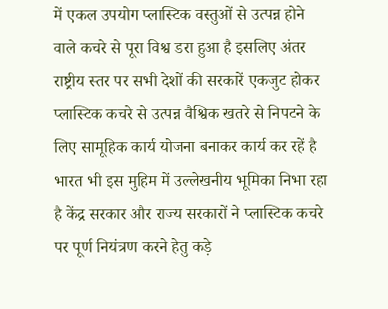में एकल उपयोग प्लास्टिक वस्तुओं से उत्पन्न होने वाले कचरे से पूरा विश्व डरा हुआ है इसलिए अंतर राष्ट्रीय स्तर पर सभी देशों की सरकारें एकजुट होकर प्लास्टिक कचरे से उत्पन्न वैश्विक खतरे से निपटने के लिए सामूहिक कार्य योजना बनाकर कार्य कर रहें है भारत भी इस मुहिम में उल्लेखनीय भूमिका निभा रहा है केंद्र सरकार और राज्य सरकारों ने प्लास्टिक कचरे पर पूर्ण नियंत्रण करने हेतु कड़े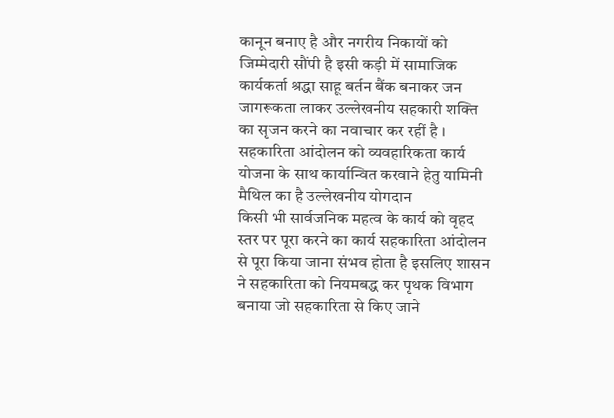कानून बनाए है और नगरीय निकायों को जिम्मेदारी सौंपी है इसी कड़ी में सामाजिक कार्यकर्ता श्रद्धा साहू बर्तन बैंक बनाकर जन जागरूकता लाकर उल्लेखनीय सहकारी शक्ति का सृजन करने का नवाचार कर रहीं है ।
सहकारिता आंदोलन को व्यवहारिकता कार्य योजना के साथ कार्यान्वित करवाने हेतु यामिनी मैथिल का है उल्लेखनीय योगदान
किसी भी सार्वजनिक महत्व के कार्य को वृहद स्तर पर पूरा करने का कार्य सहकारिता आंदोलन से पूरा किया जाना संभव होता है इसलिए शासन ने सहकारिता को नियमबद्ध कर पृथक विभाग बनाया जो सहकारिता से किए जाने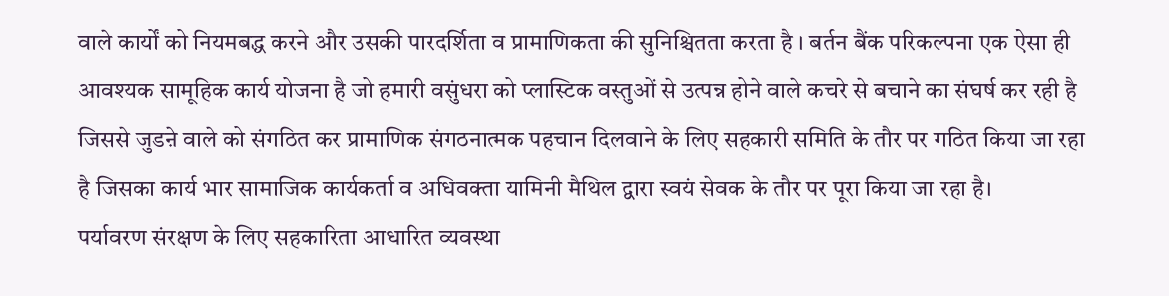वाले कार्यों को नियमबद्ध करने और उसकी पारदर्शिता व प्रामाणिकता की सुनिश्चितता करता है । बर्तन बैंक परिकल्पना एक ऐसा ही आवश्यक सामूहिक कार्य योजना है जो हमारी वसुंधरा को प्लास्टिक वस्तुओं से उत्पन्न होने वाले कचरे से बचाने का संघर्ष कर रही है जिससे जुडऩे वाले को संगठित कर प्रामाणिक संगठनात्मक पहचान दिलवाने के लिए सहकारी समिति के तौर पर गठित किया जा रहा है जिसका कार्य भार सामाजिक कार्यकर्ता व अधिवक्ता यामिनी मैथिल द्वारा स्वयं सेवक के तौर पर पूरा किया जा रहा है।
पर्यावरण संरक्षण के लिए सहकारिता आधारित व्यवस्था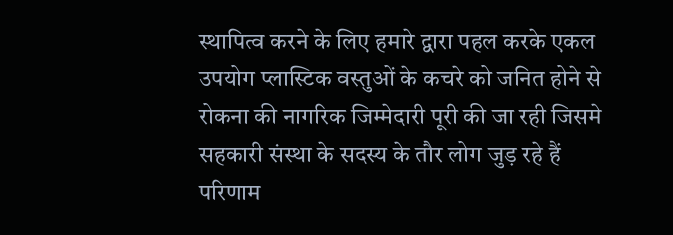स्थापित्व करने के लिए हमारे द्वारा पहल करके एकल उपयोग प्लास्टिक वस्तुओं के कचरे को जनित होने से रोकना की नागरिक जिम्मेदारी पूरी की जा रही जिसमे सहकारी संस्था के सदस्य के तौर लोग जुड़ रहे हैं परिणाम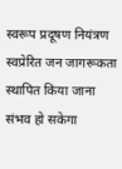स्वरूप प्रदूषण नियंत्रण स्वप्रेरित जन जागरूकता स्थापित किया जाना संभव हो सकेगा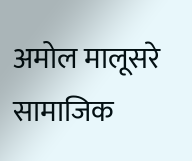अमोल मालूसरे सामाजिक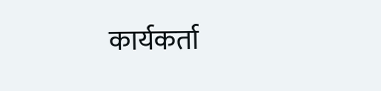कार्यकर्ता